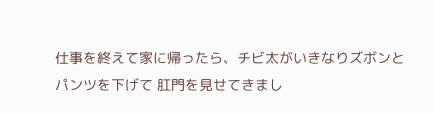仕事を終えて家に帰ったら、チビ太がいきなりズボンとパンツを下げて 肛門を見せてきまし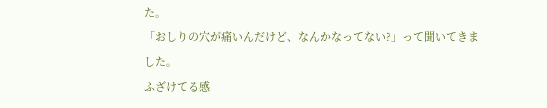た。
「おしりの穴が痛いんだけど、なんかなってない?」って聞いてきました。
ふざけてる感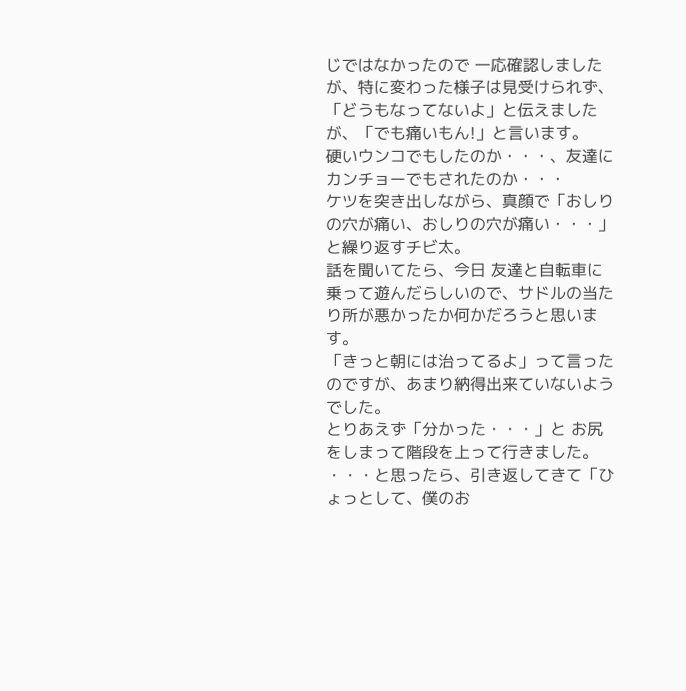じではなかったので 一応確認しましたが、特に変わった様子は見受けられず、「どうもなってないよ」と伝えましたが、「でも痛いもん!」と言います。
硬いウンコでもしたのか・・・、友達にカンチョーでもされたのか・・・
ケツを突き出しながら、真顔で「おしりの穴が痛い、おしりの穴が痛い・・・」と繰り返すチビ太。
話を聞いてたら、今日 友達と自転車に乗って遊んだらしいので、サドルの当たり所が悪かったか何かだろうと思います。
「きっと朝には治ってるよ」って言ったのですが、あまり納得出来ていないようでした。
とりあえず「分かった・・・」と お尻をしまって階段を上って行きました。
・・・と思ったら、引き返してきて「ひょっとして、僕のお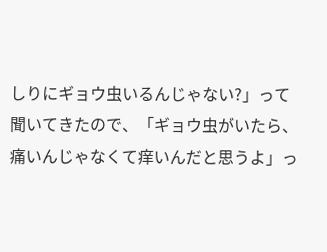しりにギョウ虫いるんじゃない?」って聞いてきたので、「ギョウ虫がいたら、痛いんじゃなくて痒いんだと思うよ」っ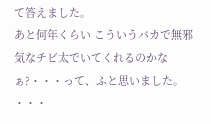て答えました。
あと何年くらい こういうバカで無邪気なチビ太でいてくれるのかなぁ?・・・って、ふと思いました。
・・・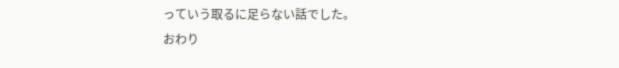っていう取るに足らない話でした。
おわり